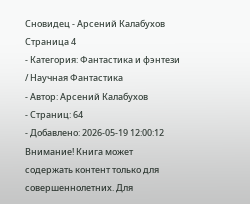Сновидец - Арсений Калабухов Страница 4
- Категория: Фантастика и фэнтези / Научная Фантастика
- Автор: Арсений Калабухов
- Страниц: 64
- Добавлено: 2026-05-19 12:00:12
Внимание! Книга может содержать контент только для совершеннолетних. Для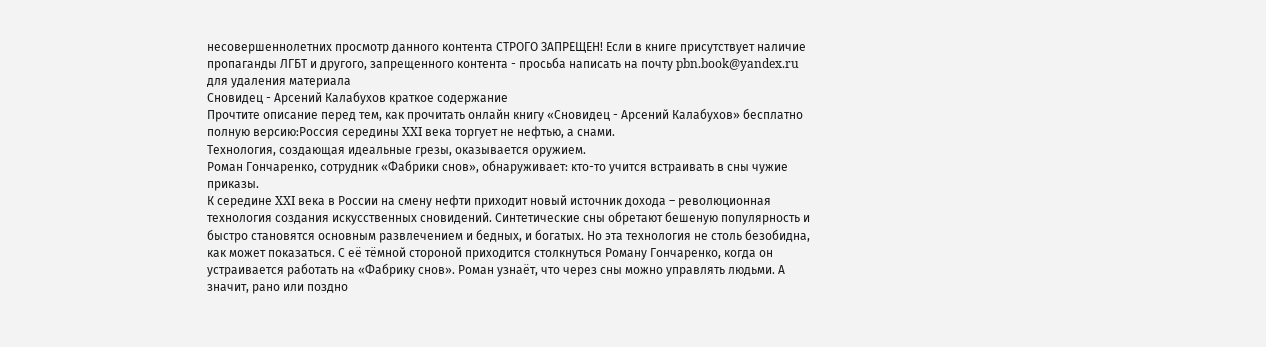несовершеннолетних просмотр данного контента СТРОГО ЗАПРЕЩЕН! Если в книге присутствует наличие пропаганды ЛГБТ и другого, запрещенного контента - просьба написать на почту pbn.book@yandex.ru для удаления материала
Сновидец - Арсений Калабухов краткое содержание
Прочтите описание перед тем, как прочитать онлайн книгу «Сновидец - Арсений Калабухов» бесплатно полную версию:Россия середины XXI века торгует не нефтью, а снами.
Технология, создающая идеальные грезы, оказывается оружием.
Роман Гончаренко, сотрудник «Фабрики снов», обнаруживает: кто-то учится встраивать в сны чужие приказы.
К середине XXI века в России на смену нефти приходит новый источник дохода – революционная технология создания искусственных сновидений. Синтетические сны обретают бешеную популярность и быстро становятся основным развлечением и бедных, и богатых. Но эта технология не столь безобидна, как может показаться. С её тёмной стороной приходится столкнуться Роману Гончаренко, когда он устраивается работать на «Фабрику снов». Роман узнаёт, что через сны можно управлять людьми. А значит, рано или поздно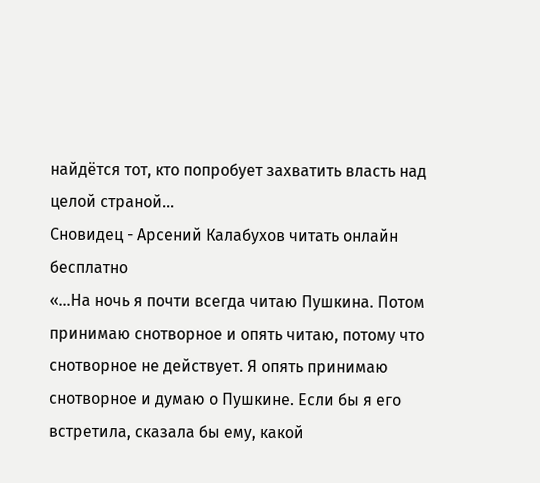найдётся тот, кто попробует захватить власть над целой страной…
Сновидец - Арсений Калабухов читать онлайн бесплатно
«…На ночь я почти всегда читаю Пушкина. Потом принимаю снотворное и опять читаю, потому что снотворное не действует. Я опять принимаю снотворное и думаю о Пушкине. Если бы я его встретила, сказала бы ему, какой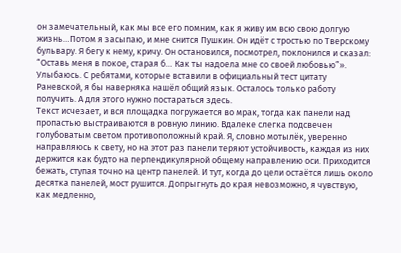он замечательный, как мы все его помним, как я живу им всю свою долгую жизнь…Потом я засыпаю, и мне снится Пушкин. Он идёт с тростью по Тверскому бульвару. Я бегу к нему, кричу. Он остановился, посмотрел, поклонился и сказал: “Оставь меня в покое, старая б… Как ты надоела мне со своей любовью”».
Улыбаюсь. С ребятами, которые вставили в официальный тест цитату Раневской, я бы наверняка нашёл общий язык. Осталось только работу получить. А для этого нужно постараться здесь.
Текст исчезает, и вся площадка погружается во мрак, тогда как панели над пропастью выстраиваются в ровную линию. Вдалеке слегка подсвечен голубоватым светом противоположный край. Я, словно мотылёк, уверенно направляюсь к свету, но на этот раз панели теряют устойчивость, каждая из них держится как будто на перпендикулярной общему направлению оси. Приходится бежать, ступая точно на центр панелей. И тут, когда до цели остаётся лишь около десятка панелей, мост рушится. Допрыгнуть до края невозможно, я чувствую, как медленно,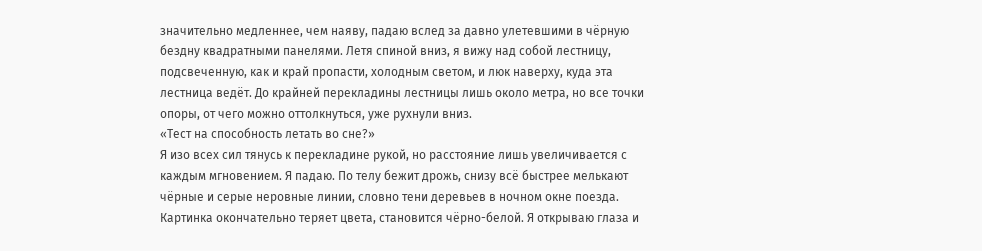значительно медленнее, чем наяву, падаю вслед за давно улетевшими в чёрную бездну квадратными панелями. Летя спиной вниз, я вижу над собой лестницу, подсвеченную, как и край пропасти, холодным светом, и люк наверху, куда эта лестница ведёт. До крайней перекладины лестницы лишь около метра, но все точки опоры, от чего можно оттолкнуться, уже рухнули вниз.
«Тест на способность летать во сне?»
Я изо всех сил тянусь к перекладине рукой, но расстояние лишь увеличивается с каждым мгновением. Я падаю. По телу бежит дрожь, снизу всё быстрее мелькают чёрные и серые неровные линии, словно тени деревьев в ночном окне поезда. Картинка окончательно теряет цвета, становится чёрно-белой. Я открываю глаза и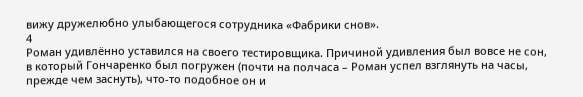вижу дружелюбно улыбающегося сотрудника «Фабрики снов».
4
Роман удивлённо уставился на своего тестировщика. Причиной удивления был вовсе не сон, в который Гончаренко был погружен (почти на полчаса – Роман успел взглянуть на часы, прежде чем заснуть), что-то подобное он и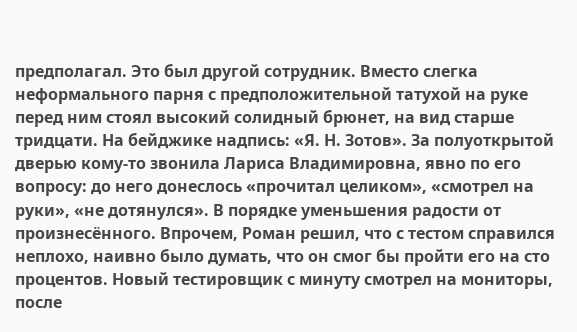предполагал. Это был другой сотрудник. Вместо слегка неформального парня с предположительной татухой на руке перед ним стоял высокий солидный брюнет, на вид старше тридцати. На бейджике надпись: «Я. Н. Зотов». За полуоткрытой дверью кому-то звонила Лариса Владимировна, явно по его вопросу: до него донеслось «прочитал целиком», «смотрел на руки», «не дотянулся». В порядке уменьшения радости от произнесённого. Впрочем, Роман решил, что с тестом справился неплохо, наивно было думать, что он смог бы пройти его на сто процентов. Новый тестировщик с минуту смотрел на мониторы, после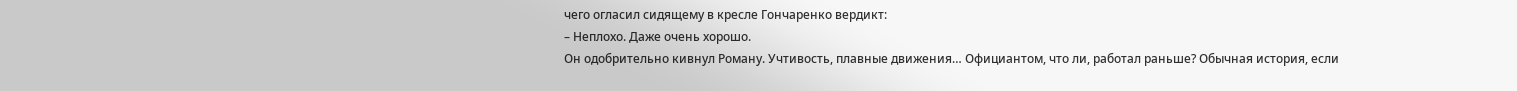чего огласил сидящему в кресле Гончаренко вердикт:
– Неплохо. Даже очень хорошо.
Он одобрительно кивнул Роману. Учтивость, плавные движения… Официантом, что ли, работал раньше? Обычная история, если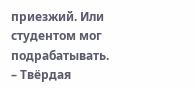приезжий. Или студентом мог подрабатывать.
– Твёрдая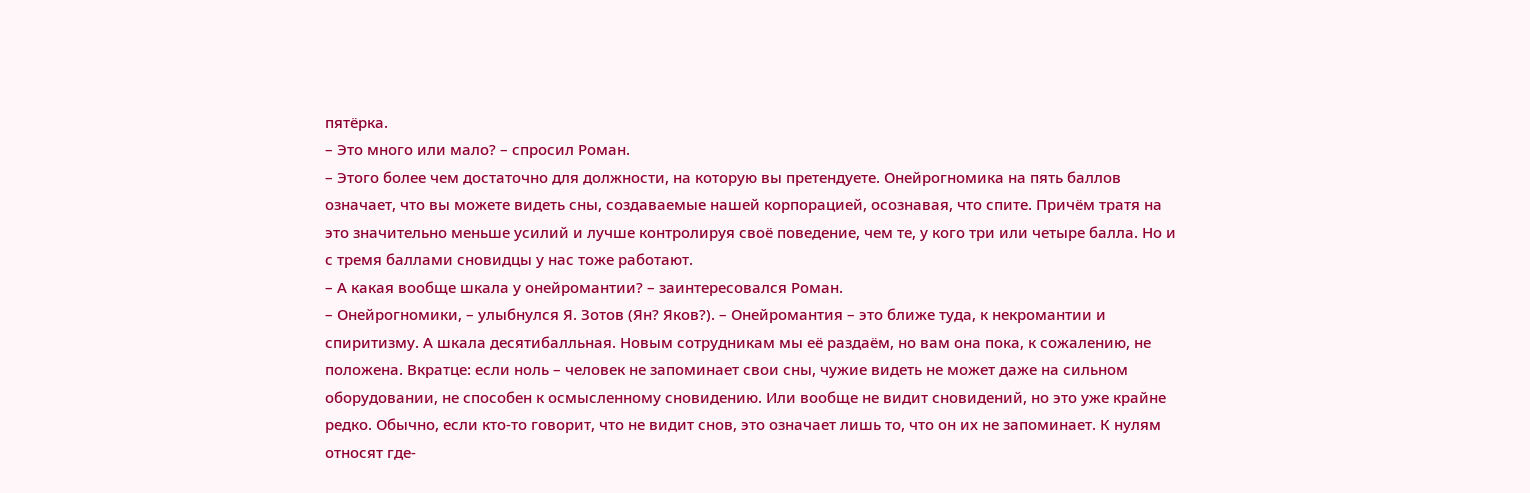пятёрка.
– Это много или мало? – спросил Роман.
– Этого более чем достаточно для должности, на которую вы претендуете. Онейрогномика на пять баллов означает, что вы можете видеть сны, создаваемые нашей корпорацией, осознавая, что спите. Причём тратя на это значительно меньше усилий и лучше контролируя своё поведение, чем те, у кого три или четыре балла. Но и с тремя баллами сновидцы у нас тоже работают.
– А какая вообще шкала у онейромантии? – заинтересовался Роман.
– Онейрогномики, – улыбнулся Я. Зотов (Ян? Яков?). – Онейромантия – это ближе туда, к некромантии и спиритизму. А шкала десятибалльная. Новым сотрудникам мы её раздаём, но вам она пока, к сожалению, не положена. Вкратце: если ноль – человек не запоминает свои сны, чужие видеть не может даже на сильном оборудовании, не способен к осмысленному сновидению. Или вообще не видит сновидений, но это уже крайне редко. Обычно, если кто-то говорит, что не видит снов, это означает лишь то, что он их не запоминает. К нулям относят где-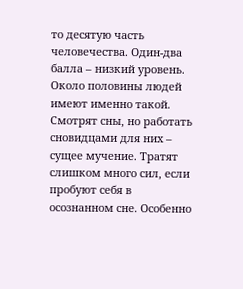то десятую часть человечества. Один-два балла – низкий уровень. Около половины людей имеют именно такой. Смотрят сны, но работать сновидцами для них – сущее мучение. Тратят слишком много сил, если пробуют себя в осознанном сне. Особенно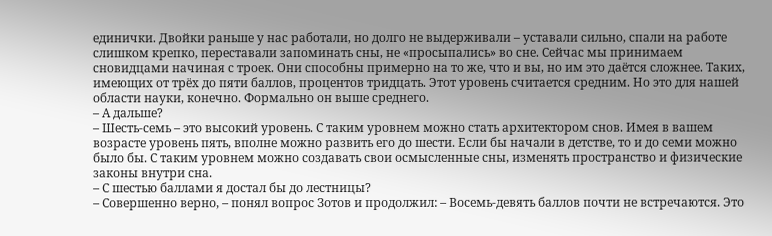единички. Двойки раньше у нас работали, но долго не выдерживали – уставали сильно, спали на работе слишком крепко, переставали запоминать сны, не «просыпались» во сне. Сейчас мы принимаем сновидцами начиная с троек. Они способны примерно на то же, что и вы, но им это даётся сложнее. Таких, имеющих от трёх до пяти баллов, процентов тридцать. Этот уровень считается средним. Но это для нашей области науки, конечно. Формально он выше среднего.
– А дальше?
– Шесть-семь – это высокий уровень. С таким уровнем можно стать архитектором снов. Имея в вашем возрасте уровень пять, вполне можно развить его до шести. Если бы начали в детстве, то и до семи можно было бы. С таким уровнем можно создавать свои осмысленные сны, изменять пространство и физические законы внутри сна.
– С шестью баллами я достал бы до лестницы?
– Совершенно верно, – понял вопрос Зотов и продолжил: – Восемь-девять баллов почти не встречаются. Это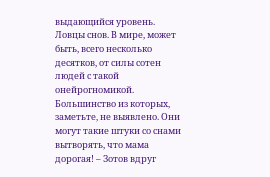выдающийся уровень. Ловцы снов. В мире, может быть, всего несколько десятков, от силы сотен людей с такой онейрогномикой. Большинство из которых, заметьте, не выявлено. Они могут такие штуки со снами вытворять, что мама дорогая! – Зотов вдруг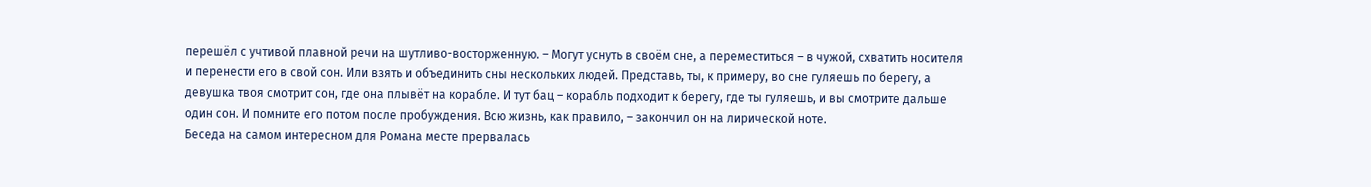перешёл с учтивой плавной речи на шутливо-восторженную. – Могут уснуть в своём сне, а переместиться – в чужой, схватить носителя и перенести его в свой сон. Или взять и объединить сны нескольких людей. Представь, ты, к примеру, во сне гуляешь по берегу, а девушка твоя смотрит сон, где она плывёт на корабле. И тут бац – корабль подходит к берегу, где ты гуляешь, и вы смотрите дальше один сон. И помните его потом после пробуждения. Всю жизнь, как правило, – закончил он на лирической ноте.
Беседа на самом интересном для Романа месте прервалась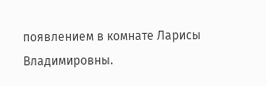появлением в комнате Ларисы Владимировны.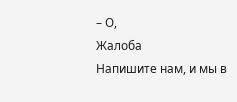– О,
Жалоба
Напишите нам, и мы в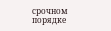срочном порядке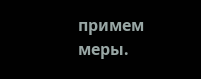примем меры.